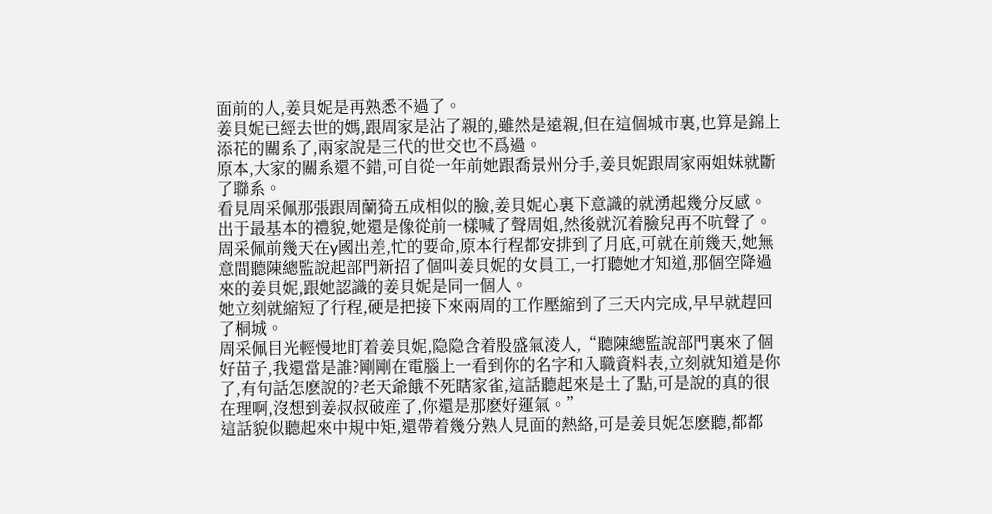面前的人,姜貝妮是再熟悉不過了。
姜貝妮已經去世的媽,跟周家是沾了親的,雖然是遠親,但在這個城市裏,也算是錦上添花的關系了,兩家說是三代的世交也不爲過。
原本,大家的關系還不錯,可自從一年前她跟喬景州分手,姜貝妮跟周家兩姐妹就斷了聯系。
看見周采佩那張跟周蘭猗五成相似的臉,姜貝妮心裏下意識的就湧起幾分反感。
出于最基本的禮貌,她還是像從前一樣喊了聲周姐,然後就沉着臉兒再不吭聲了。
周采佩前幾天在y國出差,忙的要命,原本行程都安排到了月底,可就在前幾天,她無意間聽陳總監說起部門新招了個叫姜貝妮的女員工,一打聽她才知道,那個空降過來的姜貝妮,跟她認識的姜貝妮是同一個人。
她立刻就縮短了行程,硬是把接下來兩周的工作壓縮到了三天内完成,早早就趕回了桐城。
周采佩目光輕慢地盯着姜貝妮,隐隐含着股盛氣淩人,“聽陳總監說部門裏來了個好苗子,我還當是誰?剛剛在電腦上一看到你的名字和入職資料表,立刻就知道是你了,有句話怎麽說的?老天爺餓不死瞎家雀,這話聽起來是土了點,可是說的真的很在理啊,沒想到姜叔叔破産了,你還是那麽好運氣。”
這話貌似聽起來中規中矩,還帶着幾分熟人見面的熱絡,可是姜貝妮怎麽聽,都都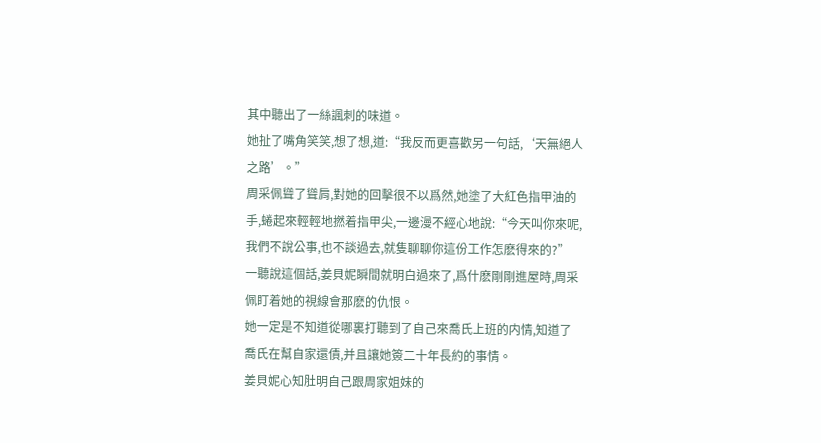其中聽出了一絲諷刺的味道。
她扯了嘴角笑笑,想了想,道:“我反而更喜歡另一句話,‘天無絕人之路’。”
周采佩聳了聳肩,對她的回擊很不以爲然,她塗了大紅色指甲油的手,蜷起來輕輕地撚着指甲尖,一邊漫不經心地說:“今天叫你來呢,我們不說公事,也不談過去,就隻聊聊你這份工作怎麽得來的?”
一聽說這個話,姜貝妮瞬間就明白過來了,爲什麽剛剛進屋時,周采佩盯着她的視線會那麽的仇恨。
她一定是不知道從哪裏打聽到了自己來喬氏上班的内情,知道了喬氏在幫自家還債,并且讓她簽二十年長約的事情。
姜貝妮心知肚明自己跟周家姐妹的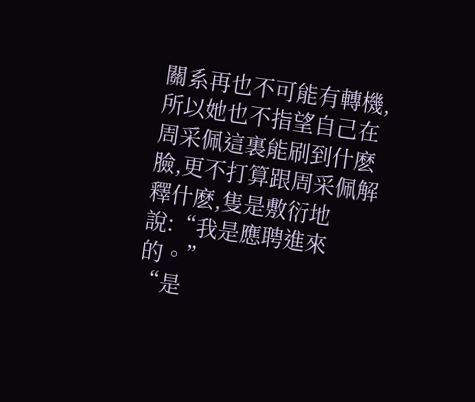關系再也不可能有轉機,所以她也不指望自己在周采佩這裏能刷到什麽臉,更不打算跟周采佩解釋什麽,隻是敷衍地說:“我是應聘進來的。”
“是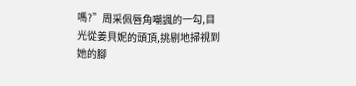嗎?”周采佩唇角嘲諷的一勾,目光從姜貝妮的頭頂,挑剔地掃視到她的腳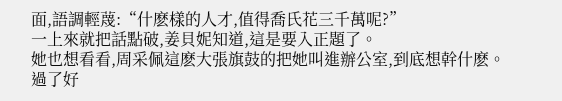面,語調輕蔑:“什麽樣的人才,值得喬氏花三千萬呢?”
一上來就把話點破,姜貝妮知道,這是要入正題了。
她也想看看,周采佩這麽大張旗鼓的把她叫進辦公室,到底想幹什麽。
過了好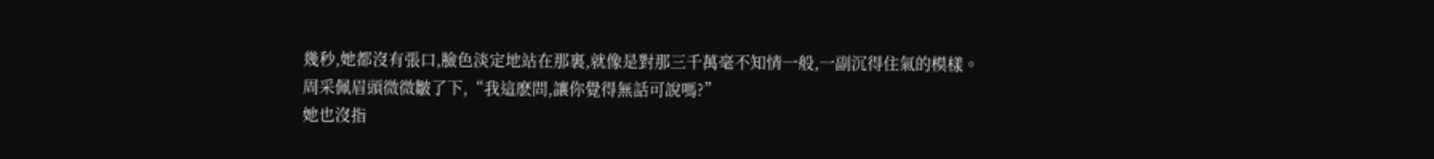幾秒,她都沒有張口,臉色淡定地站在那裏,就像是對那三千萬毫不知情一般,一副沉得住氣的模樣。
周采佩眉頭微微皺了下,“我這麽問,讓你覺得無話可說嗎?”
她也沒指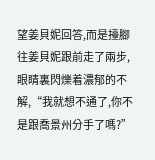望姜貝妮回答,而是擡腳往姜貝妮跟前走了兩步,眼睛裏閃爍着濃郁的不解,“我就想不通了,你不是跟喬景州分手了嗎?”